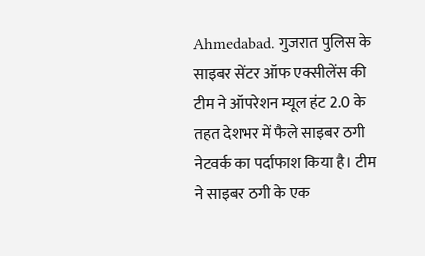Ahmedabad. गुजरात पुलिस के साइबर सेंटर ऑफ एक्सीलेंस की टीम ने ऑपरेशन म्यूल हंट 2.0 के तहत देशभर में फैले साइबर ठगी नेटवर्क का पर्दाफाश किया है। टीम ने साइबर ठगी के एक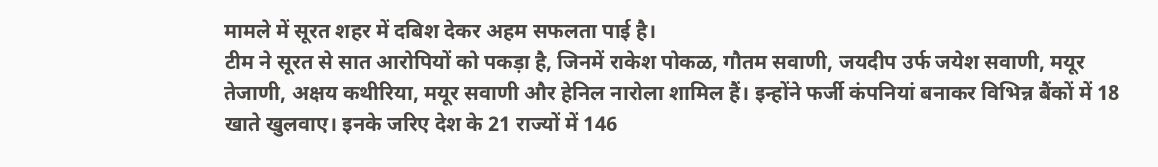मामले में सूरत शहर में दबिश देकर अहम सफलता पाई है।
टीम ने सूरत से सात आरोपियों को पकड़ा है, जिनमें राकेश पोकळ, गौतम सवाणी, जयदीप उर्फ जयेश सवाणी, मयूर तेजाणी, अक्षय कथीरिया, मयूर सवाणी और हेनिल नारोला शामिल हैं। इन्होंने फर्जी कंपनियां बनाकर विभिन्न बैंकों में 18 खाते खुलवाए। इनके जरिए देश के 21 राज्यों में 146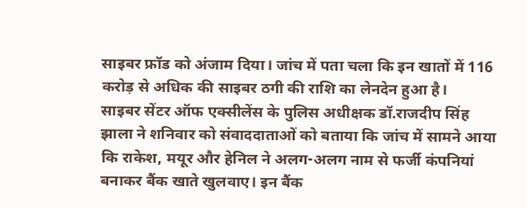साइबर फ्रॉड को अंजाम दिया। जांच में पता चला कि इन खातों में 116 करोड़ से अधिक की साइबर ठगी की राशि का लेनदेन हुआ है।
साइबर सेंटर ऑफ एक्सीलेंस के पुलिस अधीक्षक डॉ.राजदीप सिंह झाला ने शनिवार को संवाददाताओं को बताया कि जांच में सामने आया कि राकेश, मयूर और हेनिल ने अलग-अलग नाम से फर्जी कंपनियां बनाकर बैंक खाते खुलवाए। इन बैंक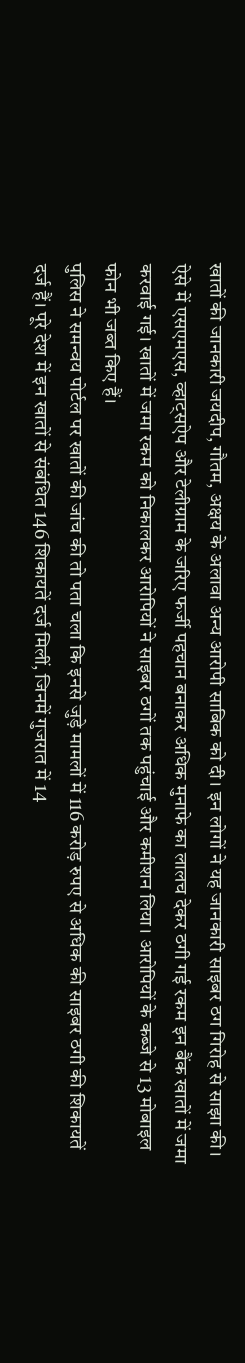खातों की जानकारी जयदीप, गौतम, अक्षय के अलावा अन्य आरोपी साबिक को दी। इन लोगों ने यह जानकारी साइबर ठग गिरोह से साझा की। ऐसे में एसएमएस, व्हाट्सऐप और टेलीग्राम के जरिए फर्जी पहचान बनाकर अधिक मुनाफे का लालच देकर ठगी गई रकम इन बैंक खातों में जमा करवाई गई। खातों में जमा रकम को निकालकर आरोपियों ने साइबर ठगों तक पहुंचाई और कमीशन लिया। आरोपियों के कब्जे से 13 मोबाइल फोन भी जब्त किए हैं।
पुलिस ने समन्वय पोर्टल पर खातों की जांच की तो पता चला कि इनसे जुड़े मामलों में 116 करोड़ रुपए से अधिक की साइबर ठगी की शिकायतें दर्ज हैं। पूरे देश में इन खातों से संबंधित 146 शिकायतें दर्ज मिलीं, जिनमें गुजरात में 14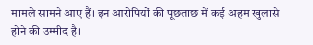मामले सामने आए हैं। इन आरोपियों की पूछताछ में कई अहम खुलासे होने की उम्मीद है।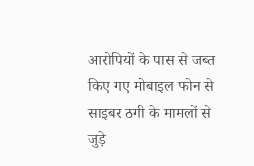आरोपियों के पास से जब्त किए गए मोबाइल फोन से साइबर ठगी के मामलों से जुड़े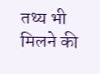तथ्य भी मिलने की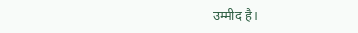उम्मीद है।